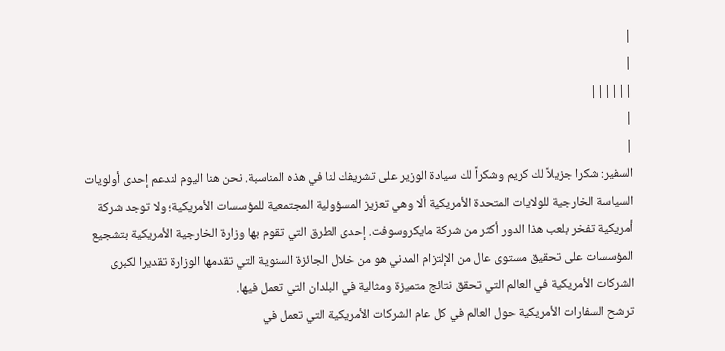|
|
||||||
|
|
السفير: شكرا جزيلاً لك كريم وشكراً لك سيادة الوزير على تشريفك لنا في هذه المناسبة. نحن هنا اليوم لندعم إحدى أولويات السياسة الخارجية للولايات المتحدة الأمريكية ألا وهي تعزيز المسؤولية المجتمعية للمؤسسات الأمريكية؛ ولا توجد شركة أمريكية تفخر بلعب هذا الدور أكثر من شركة مايكروسوفت. إحدى الطرق التي تقوم بها وزارة الخارجية الأمريكية بتشجيع المؤسسات على تحقيق مستوى عال من الإلتزام المدني هو من خلال الجائزة السنوية التي تقدمها الوزارة تقديرا لكبرى الشركات الأمريكية في العالم التي تحقق نتائج متميزة ومثالية في البلدان التي تعمل فيها.
ترشح السفارات الأمريكية حول العالم في كل عام الشركات الأمريكية التي تعمل في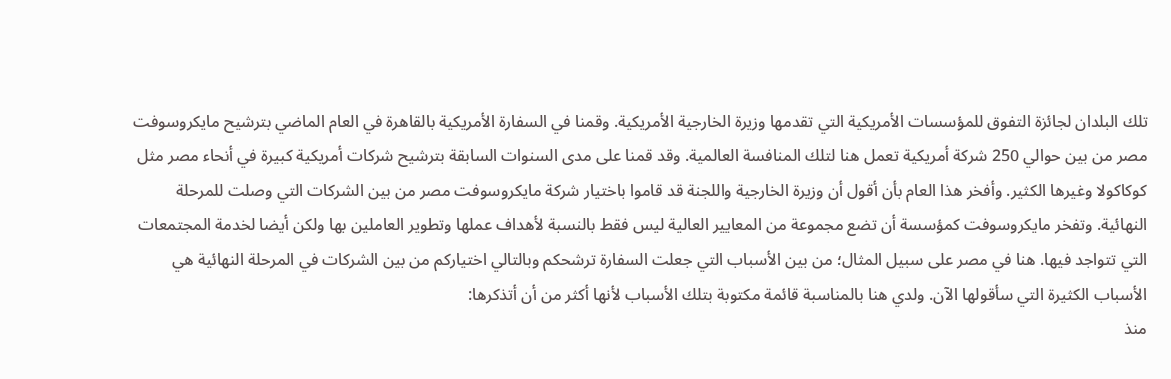تلك البلدان لجائزة التفوق للمؤسسات الأمريكية التي تقدمها وزيرة الخارجية الأمريكية. وقمنا في السفارة الأمريكية بالقاهرة في العام الماضي بترشيح مايكروسوفت مصر من بين حوالي 250 شركة أمريكية تعمل هنا لتلك المنافسة العالمية. وقد قمنا على مدى السنوات السابقة بترشيح شركات أمريكية كبيرة في أنحاء مصر مثل كوكاكولا وغيرها الكثير. وأفخر هذا العام بأن أقول أن وزيرة الخارجية واللجنة قد قاموا باختيار شركة مايكروسوفت مصر من بين الشركات التي وصلت للمرحلة النهائية. وتفخر مايكروسوفت كمؤسسة أن تضع مجموعة من المعايير العالية ليس فقط بالنسبة لأهداف عملها وتطوير العاملين بها ولكن أيضا لخدمة المجتمعات التي تتواجد فيها. هنا في مصر على سبيل المثال؛ من بين الأسباب التي جعلت السفارة ترشحكم وبالتالي اختياركم من بين الشركات في المرحلة النهائية هي الأسباب الكثيرة التي سأقولها الآن. ولدي هنا بالمناسبة قائمة مكتوبة بتلك الأسباب لأنها أكثر من أن أتذكرها:
منذ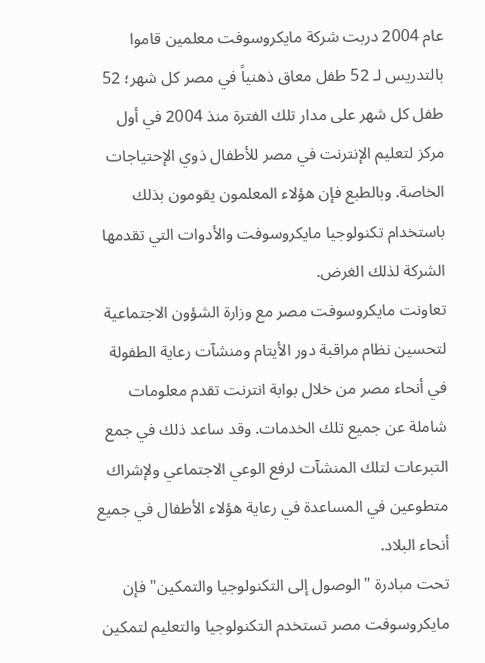عام 2004 دربت شركة مايكروسوفت معلمين قاموا بالتدريس لـ 52 طفل معاق ذهنياً في مصر كل شهر؛ 52 طفل كل شهر على مدار تلك الفترة منذ 2004 في أول مركز لتعليم الإنترنت في مصر للأطفال ذوي الإحتياجات الخاصة. وبالطبع فإن هؤلاء المعلمون يقومون بذلك باستخدام تكنولوجيا مايكروسوفت والأدوات التي تقدمها الشركة لذلك الغرض.
تعاونت مايكروسوفت مصر مع وزارة الشؤون الاجتماعية لتحسين نظام مراقبة دور الأيتام ومنشآت رعاية الطفولة في أنحاء مصر من خلال بوابة انترنت تقدم معلومات شاملة عن جميع تلك الخدمات. وقد ساعد ذلك في جمع التبرعات لتلك المنشآت لرفع الوعي الاجتماعي ولإشراك متطوعين في المساعدة في رعاية هؤلاء الأطفال في جميع أنحاء البلاد.
تحت مبادرة "الوصول إلى التكنولوجيا والتمكين" فإن مايكروسوفت مصر تستخدم التكنولوجيا والتعليم لتمكين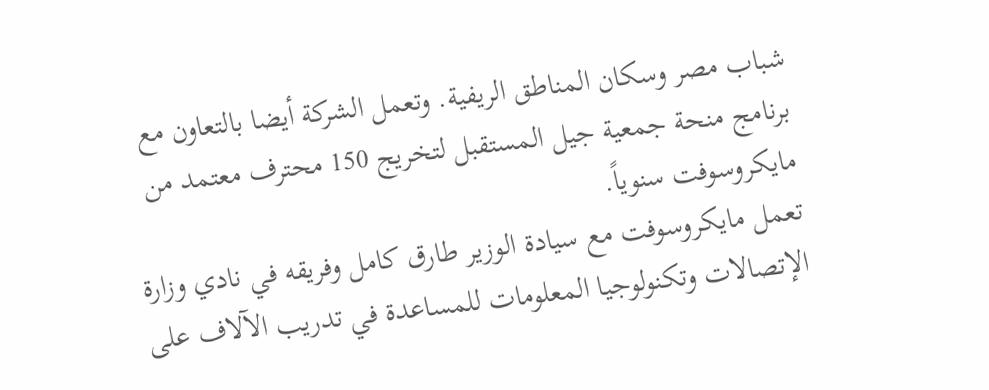شباب مصر وسكان المناطق الريفية. وتعمل الشركة أيضا بالتعاون مع برنامج منحة جمعية جيل المستقبل لتخريج 150 محترف معتمد من مايكروسوفت سنوياً.
تعمل مايكروسوفت مع سيادة الوزير طارق كامل وفريقه في نادي وزارة الإتصالات وتكنولوجيا المعلومات للمساعدة في تدريب الآلاف على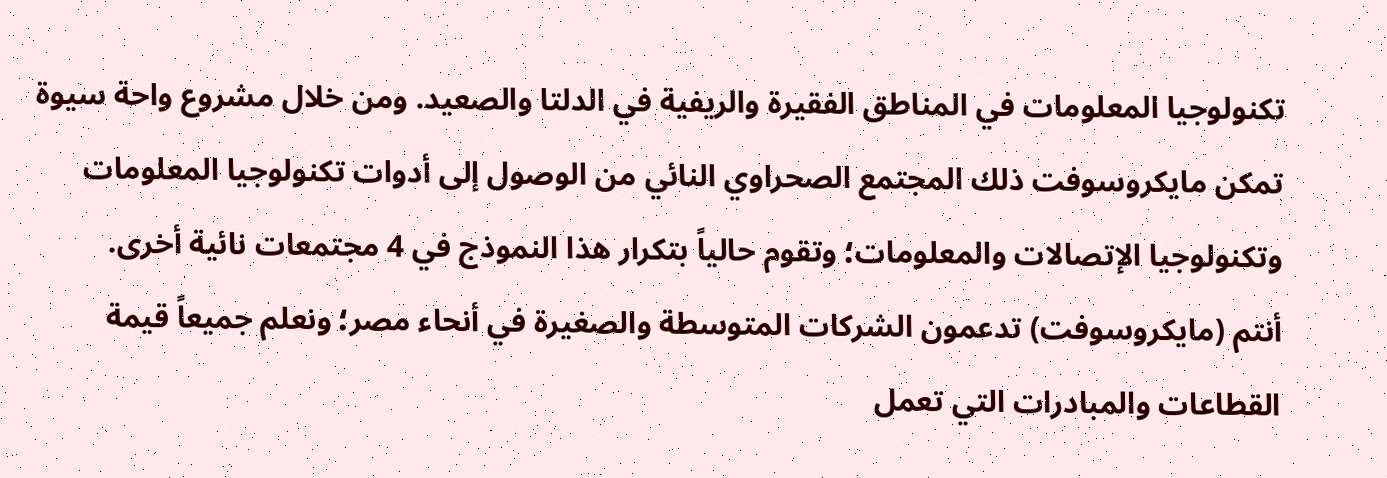تكنولوجيا المعلومات في المناطق الفقيرة والريفية في الدلتا والصعيد. ومن خلال مشروع واحة سيوة تمكن مايكروسوفت ذلك المجتمع الصحراوي النائي من الوصول إلى أدوات تكنولوجيا المعلومات وتكنولوجيا الإتصالات والمعلومات؛ وتقوم حالياً بتكرار هذا النموذج في 4 مجتمعات نائية أخرى.
أنتم (مايكروسوفت) تدعمون الشركات المتوسطة والصغيرة في أنحاء مصر؛ ونعلم جميعاً قيمة القطاعات والمبادرات التي تعمل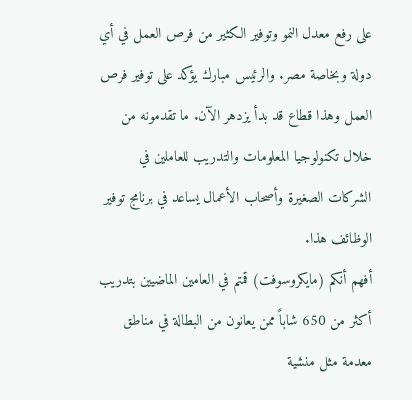على رفع معدل النمو وتوفير الكثير من فرص العمل في أي دولة وبخاصة مصر. والرئيس مبارك يؤكد على توفير فرص العمل وهذا قطاع قد بدأ يزدهر الآن. ما تقدمونه من خلال تكنولوجيا المعلومات والتدريب للعاملين في الشركات الصغيرة وأصحاب الأعمال يساعد في برنامج توفير الوظائف هذا.
أفهم أنكم (مايكروسوفت) قمتم في العامين الماضيين بتدريب أكثر من 650 شاباً ممن يعانون من البطالة في مناطق معدمة مثل منشية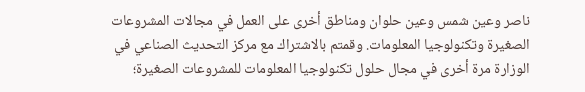ناصر وعين شمس وعين حلوان ومناطق أخرى على العمل في مجالات المشروعات الصغيرة وتكنولوجيا المعلومات. وقمتم بالاشتراك مع مركز التحديث الصناعي في الوزارة مرة أخرى في مجال حلول تكنولوجيا المعلومات للمشروعات الصغيرة؛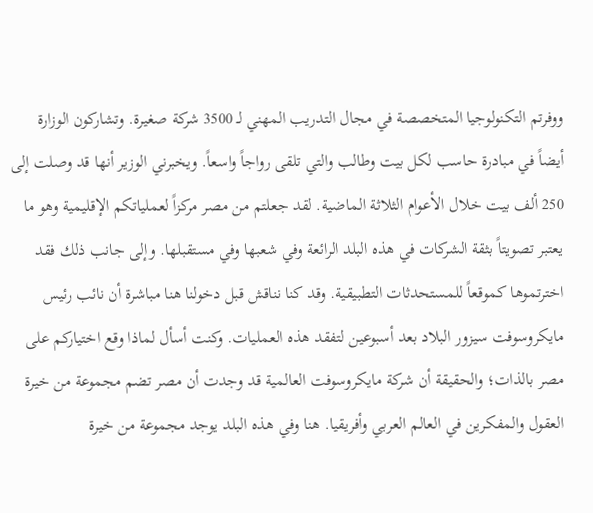ووفرتم التكنولوجيا المتخصصة في مجال التدريب المهني لـ 3500 شركة صغيرة. وتشاركون الوزارة أيضاً في مبادرة حاسب لكل بيت وطالب والتي تلقى رواجاً واسعاً. ويخبرني الوزير أنها قد وصلت إلى 250 ألف بيت خلال الأعوام الثلاثة الماضية. لقد جعلتم من مصر مركزاً لعملياتكم الإقليمية وهو ما يعتبر تصويتاً بثقة الشركات في هذه البلد الرائعة وفي شعبها وفي مستقبلها. وإلى جانب ذلك فقد اخترتموها كموقعاً للمستحدثات التطبيقية. وقد كنا نناقش قبل دخولنا هنا مباشرة أن نائب رئيس مايكروسوفت سيزور البلاد بعد أسبوعين لتفقد هذه العمليات. وكنت أسأل لماذا وقع اختياركم على مصر بالذات؛ والحقيقة أن شركة مايكروسوفت العالمية قد وجدت أن مصر تضم مجموعة من خيرة العقول والمفكرين في العالم العربي وأفريقيا. هنا وفي هذه البلد يوجد مجموعة من خيرة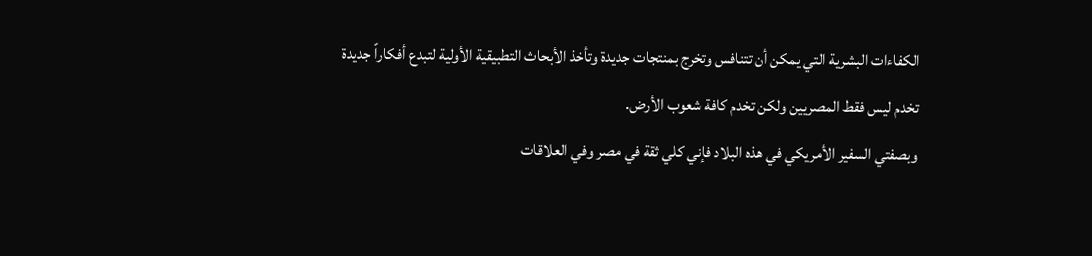الكفاءات البشرية التي يمكن أن تتنافس وتخرج بمنتجات جديدة وتأخذ الأبحاث التطبيقية الأولية لتبدع أفكاراً جديدة تخدم ليس فقط المصريين ولكن تخدم كافة شعوب الأرض.
وبصفتي السفير الأمريكي في هذه البلاد فإني كلي ثقة في مصر وفي العلاقات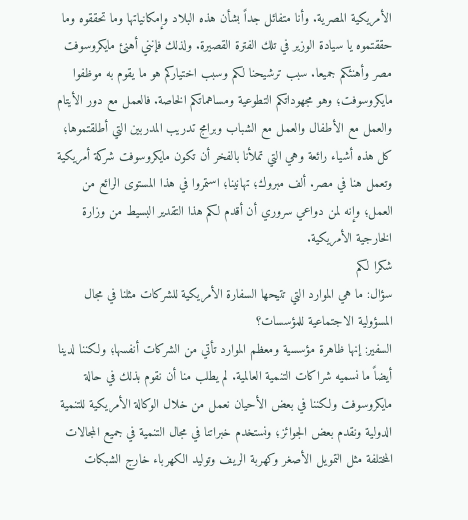الأمريكية المصرية. وأنا متفائل جداً بشأن هذه البلاد وإمكانياتها وما تحققوه وما حققتموه يا سيادة الوزير في تلك الفترة القصيرة. ولذلك فإنني أهنئ مايكروسوفت مصر وأهنئكم جميعا. سبب ترشيحنا لكم وسبب اختياركم هو ما يقوم به موظفوا مايكروسوفت؛ وهو مجهوداتكم التطوعية ومساهماتكم الخاصة. فالعمل مع دور الأيتام والعمل مع الأطفال والعمل مع الشباب وبرامج تدريب المدربين التي أطلقتموها؛ كل هذه أشياء رائعة وهي التي تملأنا بالفخر أن تكون مايكروسوفت شركة أمريكية وتعمل هنا في مصر. ألف مبروك؛ تهانينا؛ استمروا في هذا المستوى الرائع من العمل؛ وإنه لمن دواعي سروري أن أقدم لكم هذا التقدير البسيط من وزارة الخارجية الأمريكية.
شكرا لكم
سؤال: ما هي الموارد التي تتيحها السفارة الأمريكية للشركات مثلنا في مجال المسؤولية الاجتماعية للمؤسسات؟
السفير: إنها ظاهرة مؤسسية ومعظم الموارد تأتي من الشركات أنفسها؛ ولكننا لدينا أيضاً ما نسميه شراكات التنمية العالمية. لم يطلب منا أن نقوم بذلك في حالة مايكروسوفت ولكننا في بعض الأحيان نعمل من خلال الوكالة الأمريكية للتنمية الدولية ونقدم بعض الجوائز؛ ونستخدم خبراتنا في مجال التنمية في جميع المجالات المختلفة مثل التمويل الأصغر وكهربة الريف وتوليد الكهرباء خارج الشبكات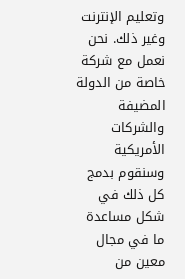وتعليم الإنترنت وغير ذلك. نحن نعمل مع شركة خاصة من الدولة المضيفة والشركات الأمريكية وسنقوم بدمج كل ذلك في شكل مساعدة ما في مجال معين من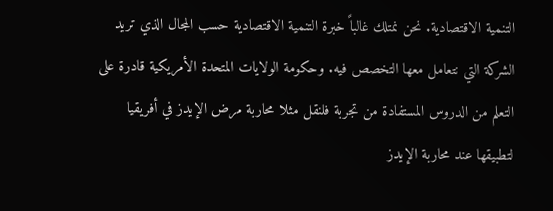التنمية الاقتصادية. نحن نمتلك غالباً خبرة التنمية الاقتصادية حسب المجال الذي تريد الشركة التي نتعامل معها التخصص فيه. وحكومة الولايات المتحدة الأمريكية قادرة على التعلم من الدروس المستفادة من تجربة فلنقل مثلا محاربة مرض الإيدز في أفريقيا لتطبيقها عند محاربة الإيدز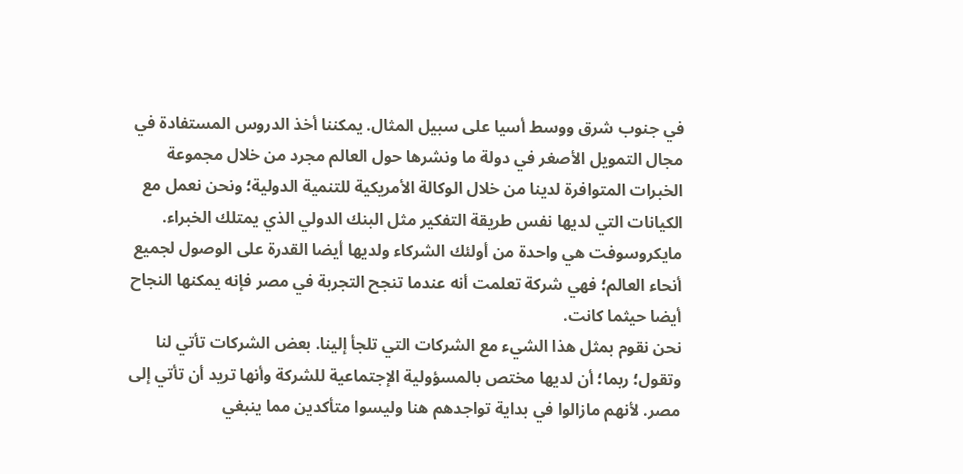في جنوب شرق ووسط أسيا على سبيل المثال. يمكننا أخذ الدروس المستفادة في مجال التمويل الأصغر في دولة ما ونشرها حول العالم مجرد من خلال مجموعة الخبرات المتوافرة لدينا من خلال الوكالة الأمريكية للتنمية الدولية؛ ونحن نعمل مع الكيانات التي لديها نفس طريقة التفكير مثل البنك الدولي الذي يمتلك الخبراء. مايكروسوفت هي واحدة من أولئك الشركاء ولديها أيضا القدرة على الوصول لجميع أنحاء العالم؛ فهي شركة تعلمت أنه عندما تنجح التجربة في مصر فإنه يمكنها النجاح أيضا حيثما كانت.
نحن نقوم بمثل هذا الشيء مع الشركات التي تلجأ إلينا. بعض الشركات تأتي لنا وتقول؛ ربما؛ أن لديها مختص بالمسؤولية الإجتماعية للشركة وأنها تريد أن تأتي إلى مصر. لأنهم مازالوا في بداية تواجدهم هنا وليسوا متأكدين مما ينبغي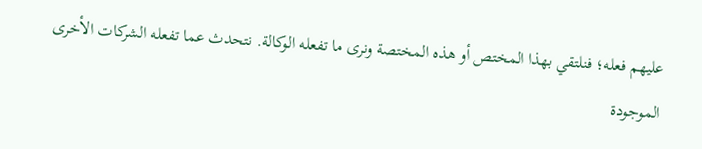عليهم فعله؛ فنلتقي بهذا المختص أو هذه المختصة ونرى ما تفعله الوكالة. نتحدث عما تفعله الشركات الأخرى الموجودة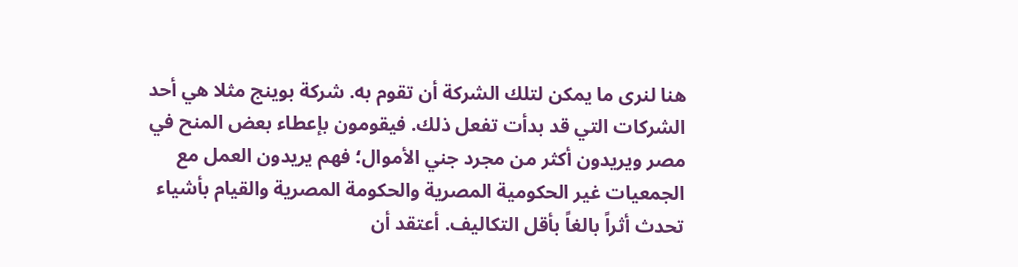هنا لنرى ما يمكن لتلك الشركة أن تقوم به. شركة بوينج مثلا هي أحد الشركات التي قد بدأت تفعل ذلك. فيقومون بإعطاء بعض المنح في مصر ويريدون أكثر من مجرد جني الأموال؛ فهم يريدون العمل مع الجمعيات غير الحكومية المصرية والحكومة المصرية والقيام بأشياء تحدث أثراً بالغاً بأقل التكاليف. أعتقد أن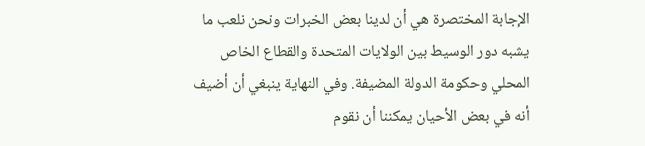الإجابة المختصرة هي أن لدينا بعض الخبرات ونحن نلعب ما يشبه دور الوسيط بين الولايات المتحدة والقطاع الخاص المحلي وحكومة الدولة المضيفة. وفي النهاية ينبغي أن أضيف أنه في بعض الأحيان يمكننا أن نقوم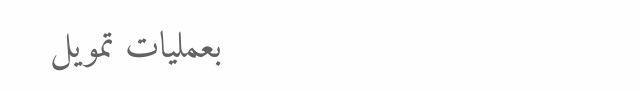بعمليات تمويل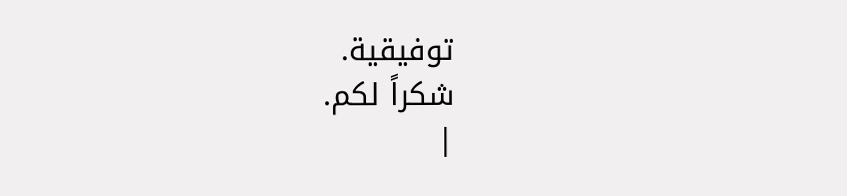توفيقية.
شكراً لكم.
|